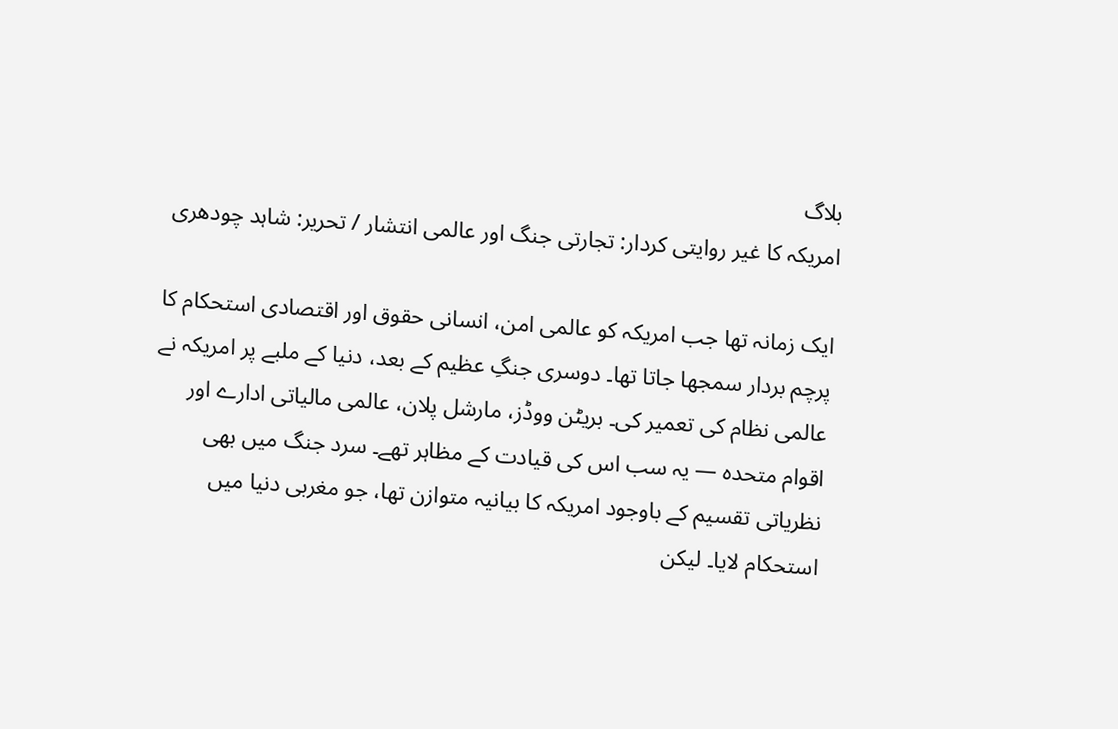بلاگ
امریکہ کا غیر روایتی کردار: تجارتی جنگ اور عالمی انتشار / تحریر: شاہد چودھری

ایک زمانہ تھا جب امریکہ کو عالمی امن، انسانی حقوق اور اقتصادی استحکام کا پرچم بردار سمجھا جاتا تھا۔ دوسری جنگِ عظیم کے بعد، دنیا کے ملبے پر امریکہ نے عالمی نظام کی تعمیر کی۔ بریٹن ووڈز، مارشل پلان، عالمی مالیاتی ادارے اور اقوام متحدہ — یہ سب اس کی قیادت کے مظاہر تھے۔ سرد جنگ میں بھی نظریاتی تقسیم کے باوجود امریکہ کا بیانیہ متوازن تھا، جو مغربی دنیا میں استحکام لایا۔ لیکن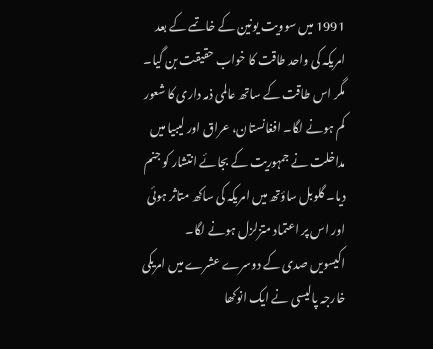1991 میں سوویت یونین کے خاتمے کے بعد امریکہ کی واحد طاقت کا خواب حقیقت بن گیا۔ مگر اس طاقت کے ساتھ عالمی ذمہ داری کا شعور کم ہونے لگا۔ افغانستان، عراق اور لیبیا میں مداخلت نے جمہوریت کے بجائے انتشار کو جنم دیا۔ گلوبل ساؤتھ میں امریکہ کی ساکھ متاثر ہوئی اور اس پر اعتماد متزلزل ہونے لگا۔
اکیسویں صدی کے دوسرے عشرے میں امریکی خارجہ پالیسی نے ایک انوکھا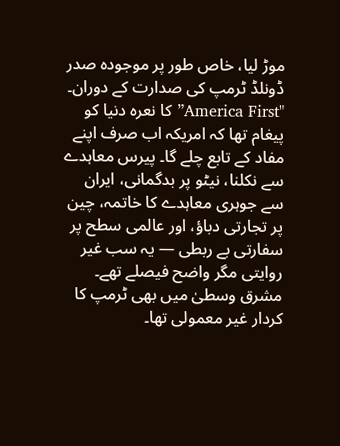موڑ لیا، خاص طور پر موجودہ صدر ڈونلڈ ٹرمپ کی صدارت کے دوران۔ "America First” کا نعرہ دنیا کو پیغام تھا کہ امریکہ اب صرف اپنے مفاد کے تابع چلے گا۔ پیرس معاہدے سے نکلنا، نیٹو پر بدگمانی، ایران سے جوہری معاہدے کا خاتمہ، چین پر تجارتی دباؤ، اور عالمی سطح پر سفارتی بے ربطی — یہ سب غیر روایتی مگر واضح فیصلے تھے۔ مشرق وسطیٰ میں بھی ٹرمپ کا کردار غیر معمولی تھا۔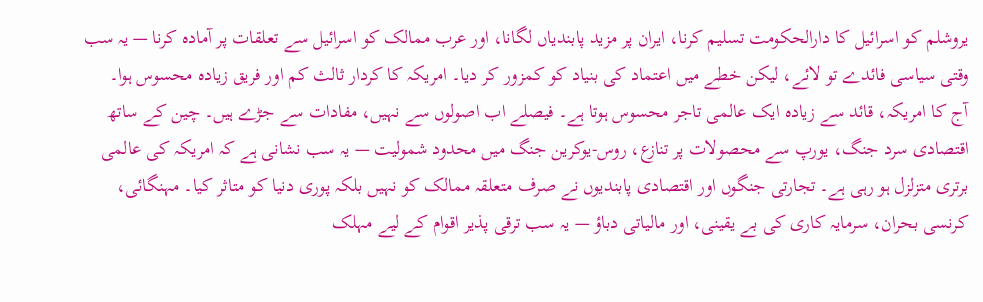یروشلم کو اسرائیل کا دارالحکومت تسلیم کرنا، ایران پر مزید پابندیاں لگانا، اور عرب ممالک کو اسرائیل سے تعلقات پر آمادہ کرنا — یہ سب وقتی سیاسی فائدے تو لائے، لیکن خطے میں اعتماد کی بنیاد کو کمزور کر دیا۔ امریکہ کا کردار ثالث کم اور فریق زیادہ محسوس ہوا۔
آج کا امریکہ، قائد سے زیادہ ایک عالمی تاجر محسوس ہوتا ہے۔ فیصلے اب اصولوں سے نہیں، مفادات سے جڑے ہیں۔ چین کے ساتھ اقتصادی سرد جنگ، یورپ سے محصولات پر تنازع، روس-یوکرین جنگ میں محدود شمولیت — یہ سب نشانی ہے کہ امریکہ کی عالمی برتری متزلزل ہو رہی ہے۔ تجارتی جنگوں اور اقتصادی پابندیوں نے صرف متعلقہ ممالک کو نہیں بلکہ پوری دنیا کو متاثر کیا۔ مہنگائی، کرنسی بحران، سرمایہ کاری کی بے یقینی، اور مالیاتی دباؤ — یہ سب ترقی پذیر اقوام کے لیے مہلک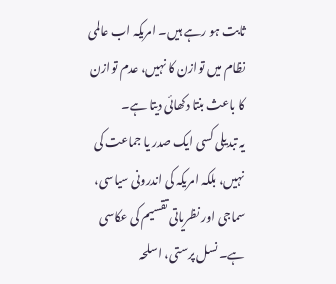ثابت ہو رہے ہیں۔ امریکہ اب عالمی نظام میں توازن کا نہیں، عدم توازن کا باعث بنتا دکھائی دیتا ہے۔
یہ تبدیلی کسی ایک صدر یا جماعت کی نہیں، بلکہ امریکہ کی اندرونی سیاسی، سماجی اور نظریاتی تقسیم کی عکاسی ہے۔ نسل پرستی، اسلحہ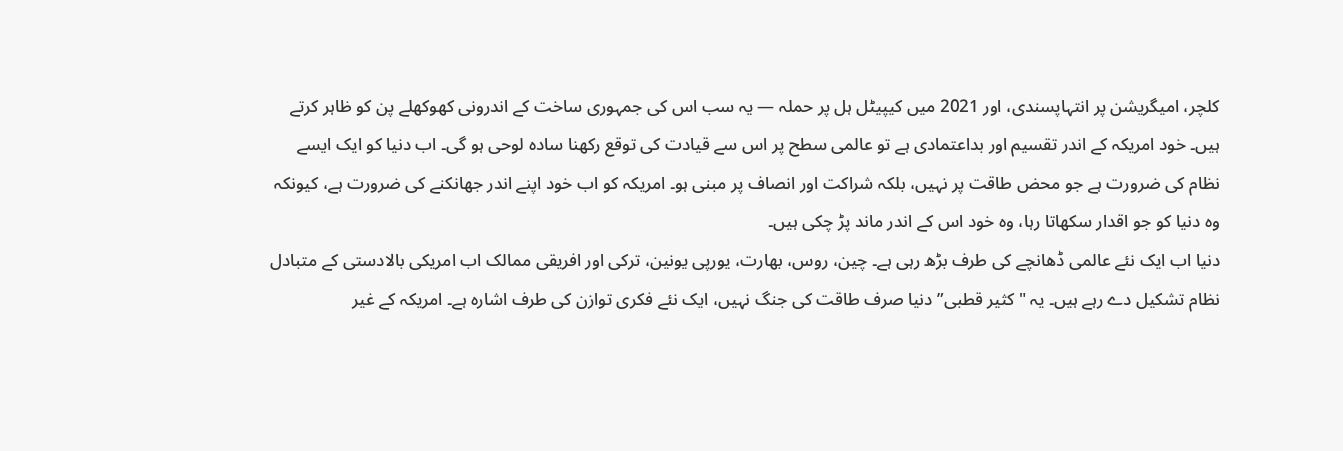کلچر، امیگریشن پر انتہاپسندی، اور 2021 میں کیپیٹل ہل پر حملہ — یہ سب اس کی جمہوری ساخت کے اندرونی کھوکھلے پن کو ظاہر کرتے ہیں۔ خود امریکہ کے اندر تقسیم اور بداعتمادی ہے تو عالمی سطح پر اس سے قیادت کی توقع رکھنا سادہ لوحی ہو گی۔ اب دنیا کو ایک ایسے نظام کی ضرورت ہے جو محض طاقت پر نہیں، بلکہ شراکت اور انصاف پر مبنی ہو۔ امریکہ کو اب خود اپنے اندر جھانکنے کی ضرورت ہے، کیونکہ وہ دنیا کو جو اقدار سکھاتا رہا، وہ خود اس کے اندر ماند پڑ چکی ہیں۔
دنیا اب ایک نئے عالمی ڈھانچے کی طرف بڑھ رہی ہے۔ چین، روس، بھارت، یورپی یونین، ترکی اور افریقی ممالک اب امریکی بالادستی کے متبادل نظام تشکیل دے رہے ہیں۔ یہ "کثیر قطبی” دنیا صرف طاقت کی جنگ نہیں، ایک نئے فکری توازن کی طرف اشارہ ہے۔ امریکہ کے غیر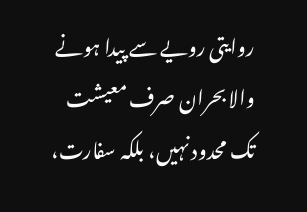روایتی رویے سے پیدا ہونے والا بحران صرف معیشت تک محدود نہیں، بلکہ سفارت،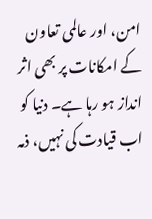امن، اور عالمی تعاون کے امکانات پر بھی اثر انداز ہو رہا ہے۔ دنیا کو اب قیادت کی نہیں، ذمہ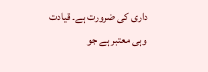داری کی ضرورت ہے۔ قیادت وہی معتبر ہے جو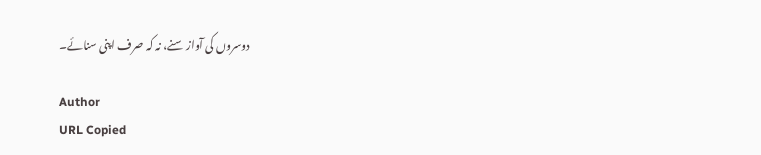دوسروں کی آواز سنے، نہ کہ صرف اپنی سنائے۔

Author
URL Copied